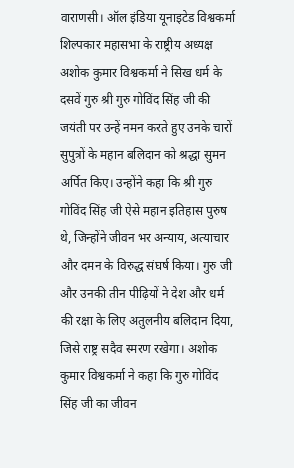वाराणसी। ऑल इंडिया यूनाइटेड विश्वकर्मा शिल्पकार महासभा के राष्ट्रीय अध्यक्ष अशोक कुमार विश्वकर्मा ने सिख धर्म के दसवें गुरु श्री गुरु गोविंद सिंह जी की जयंती पर उन्हें नमन करते हुए उनके चारों सुपुत्रों के महान बलिदान को श्रद्धा सुमन अर्पित किए। उन्होंने कहा कि श्री गुरु गोविंद सिंह जी ऐसे महान इतिहास पुरुष थे, जिन्होंने जीवन भर अन्याय, अत्याचार और दमन के विरुद्ध संघर्ष किया। गुरु जी और उनकी तीन पीढ़ियों ने देश और धर्म की रक्षा के लिए अतुलनीय बलिदान दिया, जिसे राष्ट्र सदैव स्मरण रखेगा। अशोक कुमार विश्वकर्मा ने कहा कि गुरु गोविंद सिंह जी का जीवन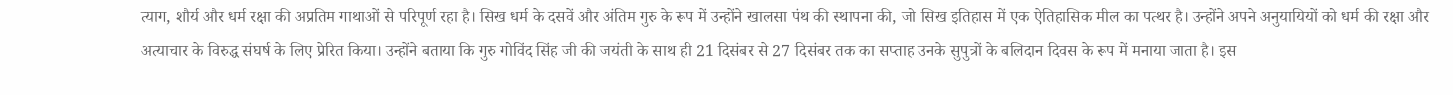त्याग, शौर्य और धर्म रक्षा की अप्रतिम गाथाओं से परिपूर्ण रहा है। सिख धर्म के दसवें और अंतिम गुरु के रूप में उन्होंने खालसा पंथ की स्थापना की, जो सिख इतिहास में एक ऐतिहासिक मील का पत्थर है। उन्होंने अपने अनुयायियों को धर्म की रक्षा और अत्याचार के विरुद्ध संघर्ष के लिए प्रेरित किया। उन्होंने बताया कि गुरु गोविंद सिंह जी की जयंती के साथ ही 21 दिसंबर से 27 दिसंबर तक का सप्ताह उनके सुपुत्रों के बलिदान दिवस के रूप में मनाया जाता है। इस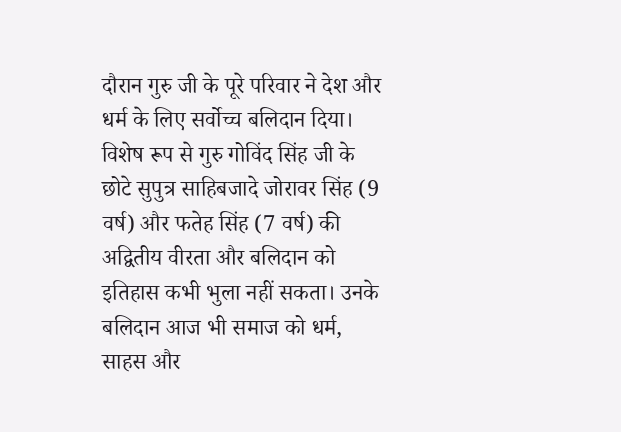दौरान गुरु जी के पूरे परिवार ने देश और धर्म के लिए सर्वोच्च बलिदान दिया। विशेष रूप से गुरु गोविंद सिंह जी के छोटे सुपुत्र साहिबजादे जोरावर सिंह (9 वर्ष) और फतेह सिंह (7 वर्ष) की अद्वितीय वीरता और बलिदान को इतिहास कभी भुला नहीं सकता। उनके बलिदान आज भी समाज को धर्म, साहस और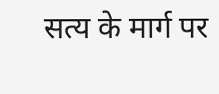सत्य के मार्ग पर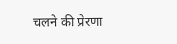चलने की प्रेरणा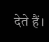देते हैं।